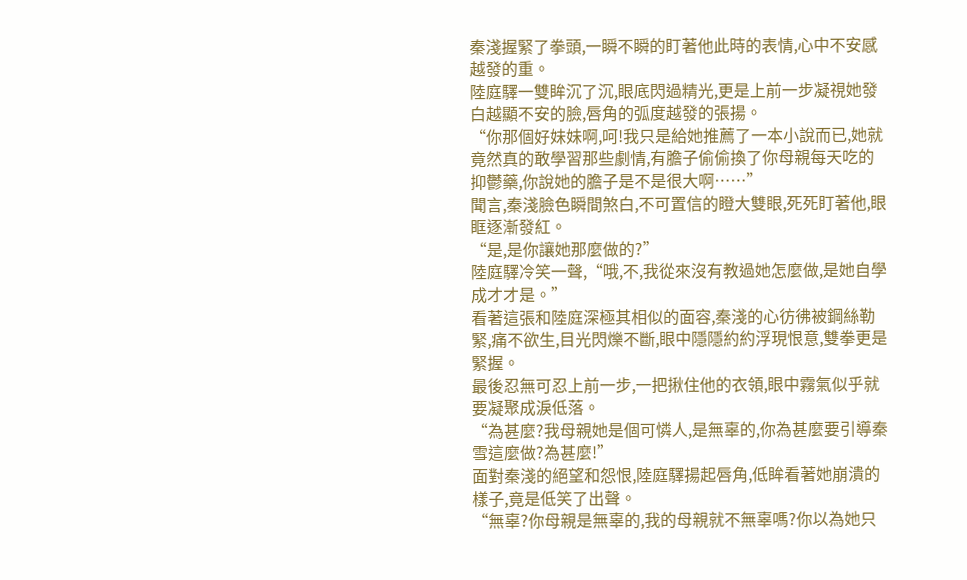秦淺握緊了拳頭,一瞬不瞬的盯著他此時的表情,心中不安感越發的重。
陸庭驛一雙眸沉了沉,眼底閃過精光,更是上前一步凝視她發白越顯不安的臉,唇角的弧度越發的張揚。
“你那個好妹妹啊,呵!我只是給她推薦了一本小說而已,她就竟然真的敢學習那些劇情,有膽子偷偷換了你母親每天吃的抑鬱藥,你說她的膽子是不是很大啊……”
聞言,秦淺臉色瞬間煞白,不可置信的瞪大雙眼,死死盯著他,眼眶逐漸發紅。
“是,是你讓她那麼做的?”
陸庭驛冷笑一聲,“哦,不,我從來沒有教過她怎麼做,是她自學成才才是。”
看著這張和陸庭深極其相似的面容,秦淺的心彷彿被鋼絲勒緊,痛不欲生,目光閃爍不斷,眼中隱隱約約浮現恨意,雙拳更是緊握。
最後忍無可忍上前一步,一把揪住他的衣領,眼中霧氣似乎就要凝聚成淚低落。
“為甚麼?我母親她是個可憐人,是無辜的,你為甚麼要引導秦雪這麼做?為甚麼!”
面對秦淺的絕望和怨恨,陸庭驛揚起唇角,低眸看著她崩潰的樣子,竟是低笑了出聲。
“無辜?你母親是無辜的,我的母親就不無辜嗎?你以為她只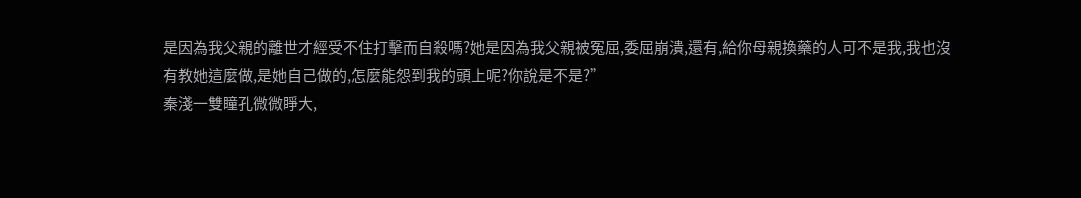是因為我父親的離世才經受不住打擊而自殺嗎?她是因為我父親被冤屈,委屈崩潰,還有,給你母親換藥的人可不是我,我也沒有教她這麼做,是她自己做的,怎麼能怨到我的頭上呢?你說是不是?”
秦淺一雙瞳孔微微睜大,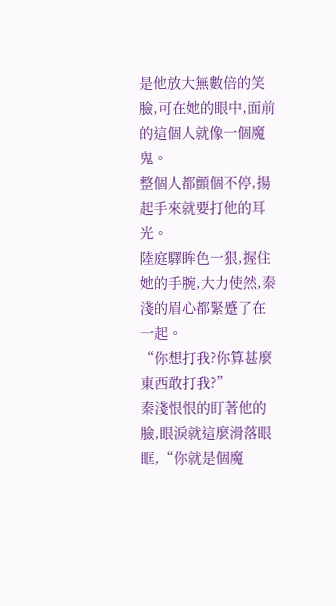是他放大無數倍的笑臉,可在她的眼中,面前的這個人就像一個魔鬼。
整個人都顫個不停,揚起手來就要打他的耳光。
陸庭驛眸色一狠,握住她的手腕,大力使然,秦淺的眉心都緊蹙了在一起。
“你想打我?你算甚麼東西敢打我?”
秦淺恨恨的盯著他的臉,眼淚就這麼滑落眼眶,“你就是個魔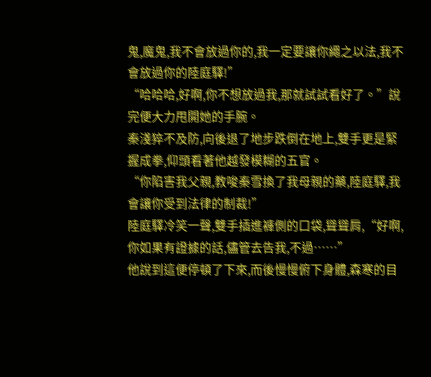鬼,魔鬼,我不會放過你的,我一定要讓你繩之以法,我不會放過你的陸庭驛!”
“哈哈哈,好啊,你不想放過我,那就試試看好了。”說完便大力甩開她的手腕。
秦淺猝不及防,向後退了地步跌倒在地上,雙手更是緊握成拳,仰頭看著他越發模糊的五官。
“你陷害我父親,教唆秦雪換了我母親的藥,陸庭驛,我會讓你受到法律的制裁!”
陸庭驛冷笑一聲,雙手插進褲側的口袋,聳聳肩,“好啊,你如果有證據的話,儘管去告我,不過……”
他說到這便停頓了下來,而後慢慢俯下身體,森寒的目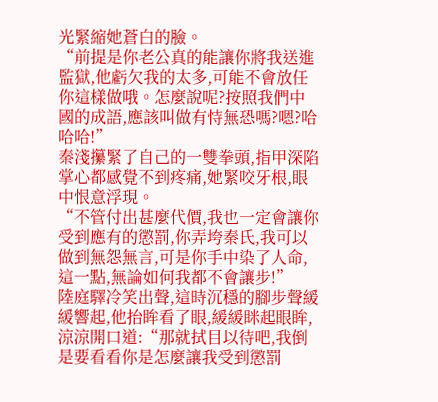光緊縮她蒼白的臉。
“前提是你老公真的能讓你將我送進監獄,他虧欠我的太多,可能不會放任你這樣做哦。怎麼說呢?按照我們中國的成語,應該叫做有恃無恐嗎?嗯?哈哈哈!”
秦淺攥緊了自己的一雙拳頭,指甲深陷掌心都感覺不到疼痛,她緊咬牙根,眼中恨意浮現。
“不管付出甚麼代價,我也一定會讓你受到應有的懲罰,你弄垮秦氏,我可以做到無怨無言,可是你手中染了人命,這一點,無論如何我都不會讓步!”
陸庭驛冷笑出聲,這時沉穩的腳步聲緩緩響起,他抬眸看了眼,緩緩眯起眼眸,涼涼開口道:“那就拭目以待吧,我倒是要看看你是怎麼讓我受到懲罰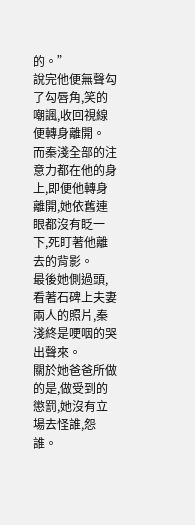的。”
說完他便無聲勾了勾唇角,笑的嘲諷,收回視線便轉身離開。
而秦淺全部的注意力都在他的身上,即便他轉身離開,她依舊連眼都沒有眨一下,死盯著他離去的背影。
最後她側過頭,看著石碑上夫妻兩人的照片,秦淺終是哽咽的哭出聲來。
關於她爸爸所做的是,做受到的懲罰,她沒有立場去怪誰,怨誰。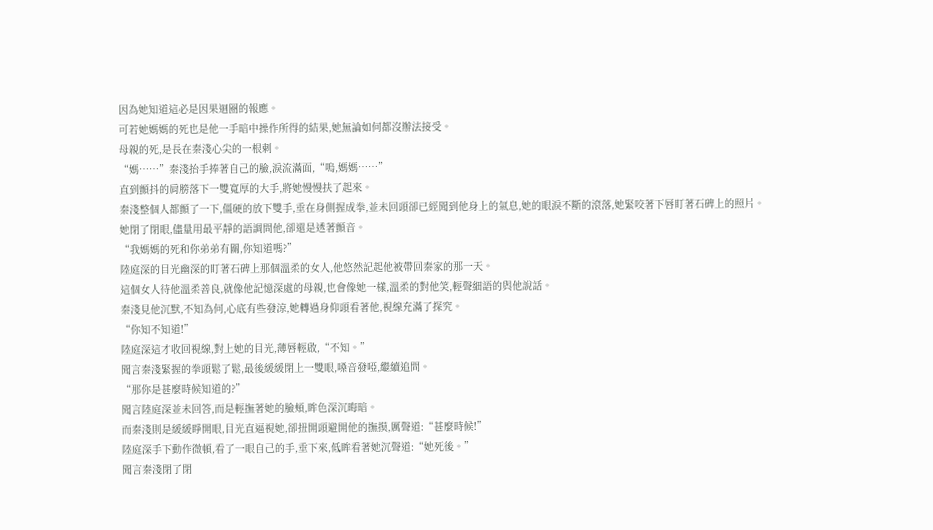因為她知道這必是因果迴圈的報應。
可若她媽媽的死也是他一手暗中操作所得的結果,她無論如何都沒辦法接受。
母親的死,是長在秦淺心尖的一根刺。
“媽……”秦淺抬手捧著自己的臉,淚流滿面,“嗚,媽媽……”
直到顫抖的肩膀落下一雙寬厚的大手,將她慢慢扶了起來。
秦淺整個人都顫了一下,僵硬的放下雙手,垂在身側握成拳,並未回頭卻已經聞到他身上的氣息,她的眼淚不斷的滾落,她緊咬著下唇盯著石碑上的照片。
她閉了閉眼,儘量用最平靜的語調問他,卻還是透著顫音。
“我媽媽的死和你弟弟有關,你知道嗎?”
陸庭深的目光幽深的盯著石碑上那個溫柔的女人,他悠然記起他被帶回秦家的那一天。
這個女人待他溫柔善良,就像他記憶深處的母親,也會像她一樣,溫柔的對他笑,輕聲細語的與他說話。
秦淺見他沉默,不知為何,心底有些發涼,她轉過身仰頭看著他,視線充滿了探究。
“你知不知道!”
陸庭深這才收回視線,對上她的目光,薄唇輕啟,“不知。”
聞言秦淺緊握的拳頭鬆了鬆,最後緩緩閉上一雙眼,嗓音發啞,繼續追問。
“那你是甚麼時候知道的?”
聞言陸庭深並未回答,而是輕撫著她的臉頰,眸色深沉晦暗。
而秦淺則是緩緩睜開眼,目光直逼視她,卻扭開頭避開他的撫摸,厲聲道:“甚麼時候!”
陸庭深手下動作微頓,看了一眼自己的手,垂下來,低眸看著她沉聲道:“她死後。”
聞言秦淺閉了閉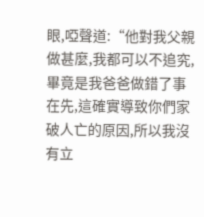眼,啞聲道:“他對我父親做甚麼,我都可以不追究,畢竟是我爸爸做錯了事在先,這確實導致你們家破人亡的原因,所以我沒有立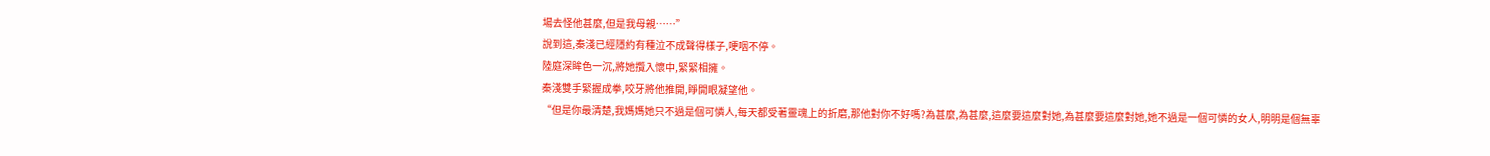場去怪他甚麼,但是我母親……”
說到這,秦淺已經隱約有種泣不成聲得樣子,哽咽不停。
陸庭深眸色一沉,將她攬入懷中,緊緊相擁。
秦淺雙手緊握成拳,咬牙將他推開,睜開眼凝望他。
“但是你最清楚,我媽媽她只不過是個可憐人,每天都受著靈魂上的折磨,那他對你不好嗎?為甚麼,為甚麼,這麼要這麼對她,為甚麼要這麼對她,她不過是一個可憐的女人,明明是個無辜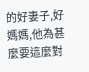的好妻子,好媽媽,他為甚麼要這麼對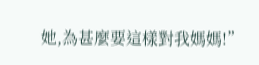她,為甚麼要這樣對我媽媽!”